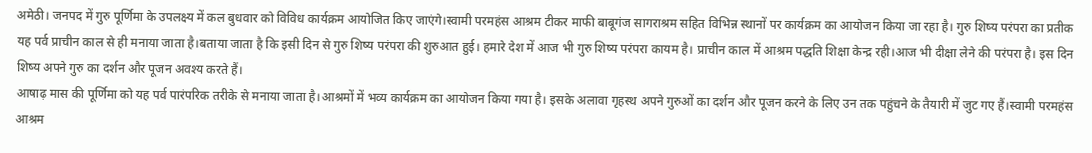अमेठी। जनपद में गुरु पूर्णिमा के उपलक्ष्य में कल बुधवार को विविध कार्यक्रम आयोजित किए जाएंगे।स्वामी परमहंस आश्रम टीकर माफी बाबूगंज सागराश्रम सहित विभिन्न स्थानों पर कार्यक्रम का आयोजन किया जा रहा है। गुरु शिष्य परंपरा का प्रतीक यह पर्व प्राचीन काल से ही मनाया जाता है।बताया जाता है कि इसी दिन से गुरु शिष्य परंपरा की शुरुआत हुई। हमारे देश में आज भी गुरु शिष्य परंपरा कायम है। प्राचीन काल में आश्रम पद्धति शिक्षा केन्द्र रही।आज भी दीक्षा लेने की परंपरा है। इस दिन शिष्य अपने गुरु का दर्शन और पूजन अवश्य करते हैं।
आषाढ़ मास की पूर्णिमा को यह पर्व पारंपरिक तरीके से मनाया जाता है।आश्रमों में भव्य कार्यक्रम का आयोजन किया गया है। इसके अलावा गृहस्थ अपने गुरुओं का दर्शन और पूजन करने के लिए उन तक पहुंचने के तैयारी में जुट गए हैं।स्वामी परमहंस आश्रम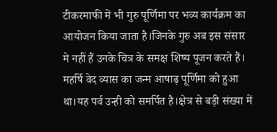टीकरमाफी में भी गुरु पूर्णिमा पर भव्य कार्यक्रम का आयोजन किया जाता है।जिनके गुरु अब इस संसार मे नहीं हैं उनके चित्र के समक्ष शिष्य पूजन करते हैं। महर्षि वेद व्यास का जन्म आषाढ़ पूर्णिमा को हुआ था।यह पर्व उन्ही को समर्पित है।क्षेत्र से बड़ी संख्या में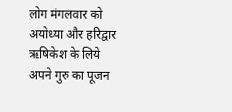लोग मंगलवार को अयोध्या और हरिद्वार ऋषिकेश के लिये अपने गुरु का पूजन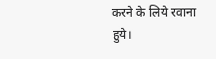करने के लिये रवाना हुये।